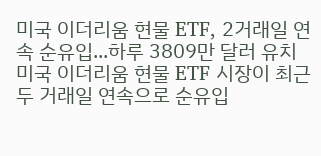미국 이더리움 현물 ETF, 2거래일 연속 순유입...하루 3809만 달러 유치
미국 이더리움 현물 ETF 시장이 최근 두 거래일 연속으로 순유입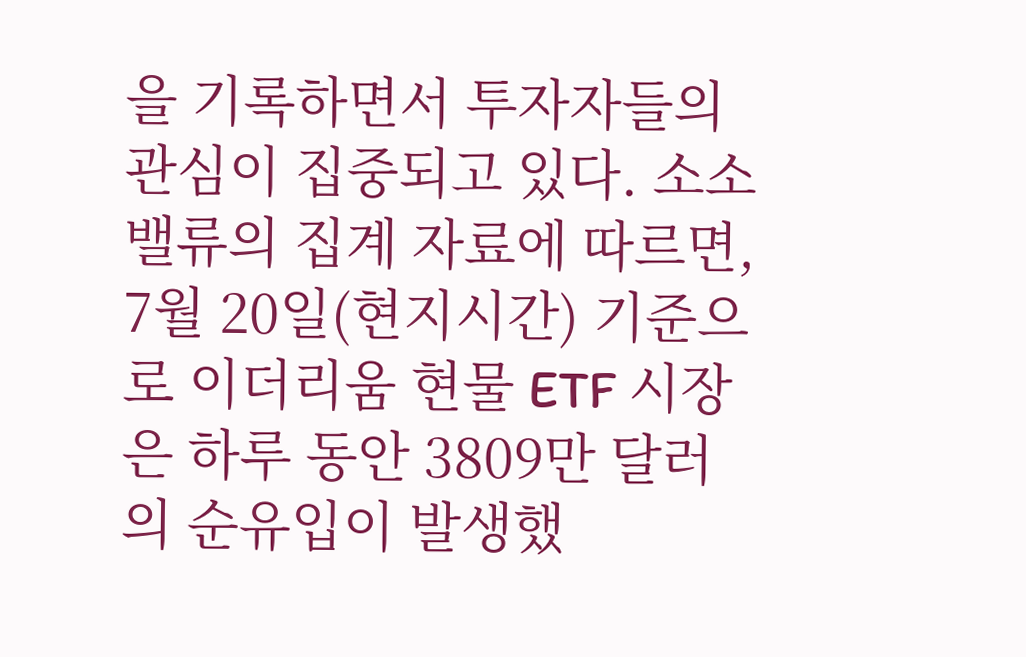을 기록하면서 투자자들의 관심이 집중되고 있다. 소소밸류의 집계 자료에 따르면, 7월 20일(현지시간) 기준으로 이더리움 현물 ETF 시장은 하루 동안 3809만 달러의 순유입이 발생했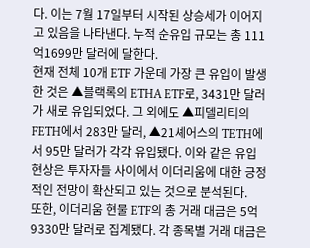다. 이는 7월 17일부터 시작된 상승세가 이어지고 있음을 나타낸다. 누적 순유입 규모는 총 111억1699만 달러에 달한다.
현재 전체 10개 ETF 가운데 가장 큰 유입이 발생한 것은 ▲블랙록의 ETHA ETF로, 3431만 달러가 새로 유입되었다. 그 외에도 ▲피델리티의 FETH에서 283만 달러, ▲21셰어스의 TETH에서 95만 달러가 각각 유입됐다. 이와 같은 유입 현상은 투자자들 사이에서 이더리움에 대한 긍정적인 전망이 확산되고 있는 것으로 분석된다.
또한, 이더리움 현물 ETF의 총 거래 대금은 5억9330만 달러로 집계됐다. 각 종목별 거래 대금은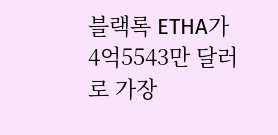블랙록 ETHA가 4억5543만 달러로 가장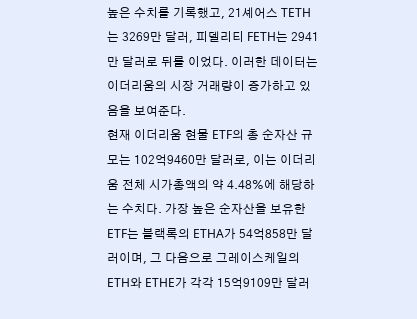높은 수치를 기록했고, 21셰어스 TETH는 3269만 달러, 피델리티 FETH는 2941만 달러로 뒤를 이었다. 이러한 데이터는 이더리움의 시장 거래량이 증가하고 있음을 보여준다.
현재 이더리움 현물 ETF의 총 순자산 규모는 102억9460만 달러로, 이는 이더리움 전체 시가총액의 약 4.48%에 해당하는 수치다. 가장 높은 순자산을 보유한 ETF는 블랙록의 ETHA가 54억858만 달러이며, 그 다음으로 그레이스케일의 ETH와 ETHE가 각각 15억9109만 달러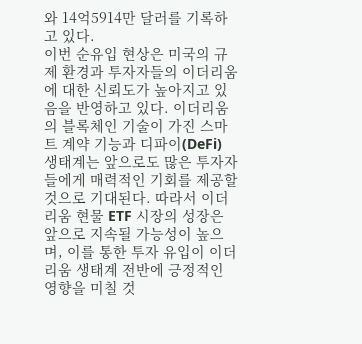와 14억5914만 달러를 기록하고 있다.
이번 순유입 현상은 미국의 규제 환경과 투자자들의 이더리움에 대한 신뢰도가 높아지고 있음을 반영하고 있다. 이더리움의 블록체인 기술이 가진 스마트 계약 기능과 디파이(DeFi) 생태계는 앞으로도 많은 투자자들에게 매력적인 기회를 제공할 것으로 기대된다. 따라서 이더리움 현물 ETF 시장의 성장은 앞으로 지속될 가능성이 높으며, 이를 통한 투자 유입이 이더리움 생태계 전반에 긍정적인 영향을 미칠 것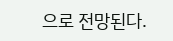으로 전망된다.